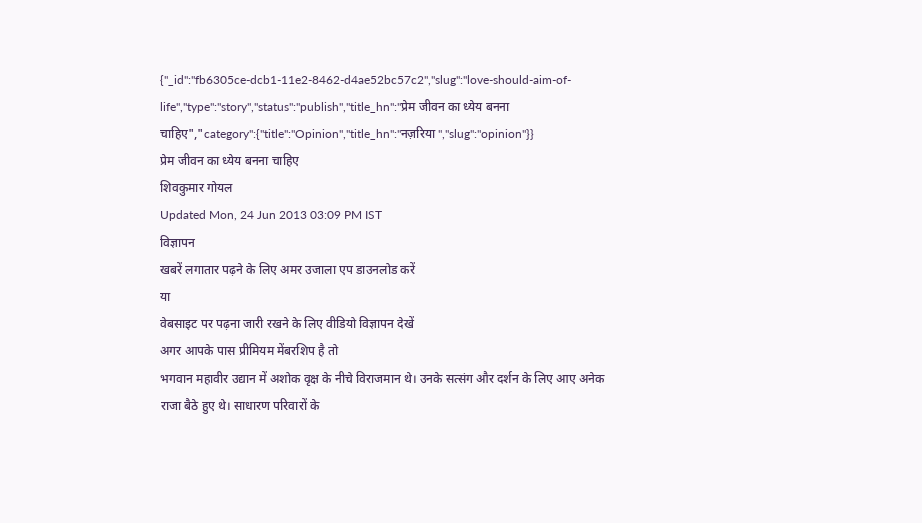{"_id":"fb6305ce-dcb1-11e2-8462-d4ae52bc57c2","slug":"love-should-aim-of-life","type":"story","status":"publish","title_hn":"प्रेम जीवन का ध्येय बनना चाहिए","category":{"title":"Opinion","title_hn":"नज़रिया ","slug":"opinion"}}
प्रेम जीवन का ध्येय बनना चाहिए
शिवकुमार गोयल
Updated Mon, 24 Jun 2013 03:09 PM IST
विज्ञापन
खबरें लगातार पढ़ने के लिए अमर उजाला एप डाउनलोड करें
या
वेबसाइट पर पढ़ना जारी रखने के लिए वीडियो विज्ञापन देखें
अगर आपके पास प्रीमियम मेंबरशिप है तो
भगवान महावीर उद्यान में अशोक वृक्ष के नीचे विराजमान थे। उनके सत्संग और दर्शन के लिए आए अनेक राजा बैठे हुए थे। साधारण परिवारों के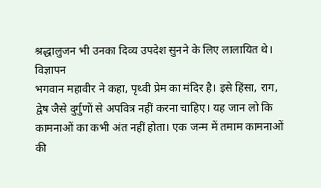श्रद्धालुजन भी उनका दिव्य उपदेश सुनने के लिए लालायित थे।
विज्ञापन
भगवान महावीर ने कहा, पृथ्वी प्रेम का मंदिर है। इसे हिंसा, राग, द्वेष जैसे दुर्गुणों से अपवित्र नहीं करना चाहिए। यह जान लो कि कामनाओं का कभी अंत नहीं होता। एक जन्म में तमाम कामनाओं की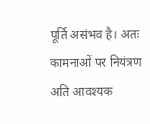पूर्ति असंभव है। अतः कामनाओं पर नियंत्रण अति आवश्यक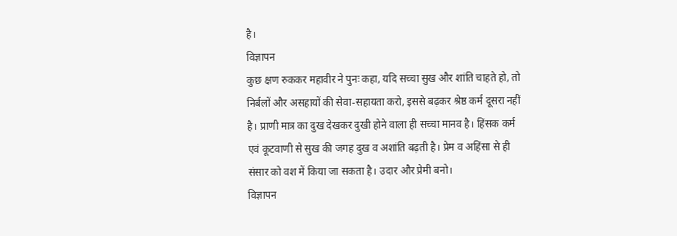है।
विज्ञापन
कुछ क्षण रुककर महावीर ने पुनः कहा, यदि सच्चा सुख और शांति चाहते हो, तो निर्बलों और असहायों की सेवा-सहायता करो, इससे बढ़कर श्रेष्ठ कर्म दूसरा नहीं है। प्राणी मात्र का दुख देखकर दुखी होने वाला ही सच्चा मानव है। हिंसक कर्म एवं कूटवाणी से सुख की जगह दुख व अशांति बढ़ती है। प्रेम व अहिंसा से ही संसार को वश में किया जा सकता है। उदार और प्रेमी बनो।
विज्ञापन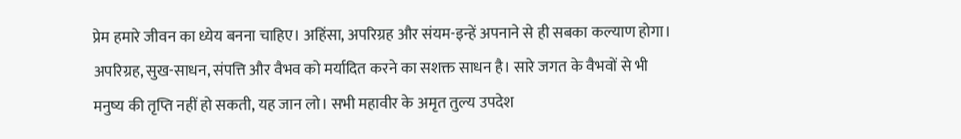प्रेम हमारे जीवन का ध्येय बनना चाहिए। अहिंसा, अपरिग्रह और संयम-इन्हें अपनाने से ही सबका कल्याण होगा। अपरिग्रह, सुख-साधन, संपत्ति और वैभव को मर्यादित करने का सशक्त साधन है। सारे जगत के वैभवों से भी मनुष्य की तृप्ति नहीं हो सकती, यह जान लो। सभी महावीर के अमृत तुल्य उपदेश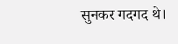सुनकर गदगद थे।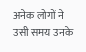अनेक लोगों ने उसी समय उनके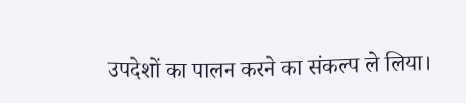उपदेशों का पालन करने का संकल्प ले लिया।